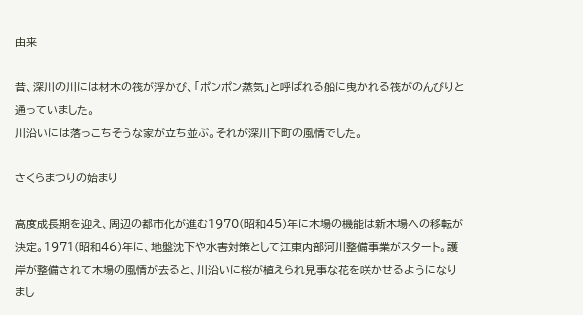由来

昔、深川の川には材木の筏が浮かび、「ポンポン蒸気」と呼ばれる船に曳かれる筏がのんびりと通っていました。
川沿いには落っこちそうな家が立ち並ぶ。それが深川下町の風情でした。

さくらまつりの始まり

高度成長期を迎え、周辺の都市化が進む1970(昭和45)年に木場の機能は新木場への移転が決定。1971(昭和46)年に、地盤沈下や水害対策として江東内部河川整備事業がスタート。護岸が整備されて木場の風情が去ると、川沿いに桜が植えられ見事な花を咲かせるようになりまし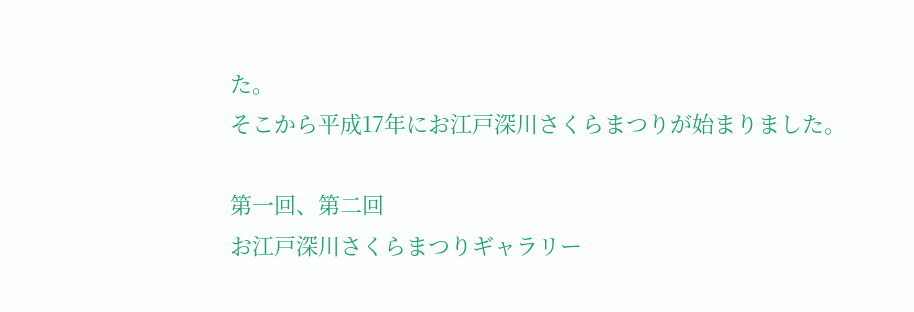た。
そこから平成17年にお江戸深川さくらまつりが始まりました。

第一回、第二回
お江戸深川さくらまつりギャラリー